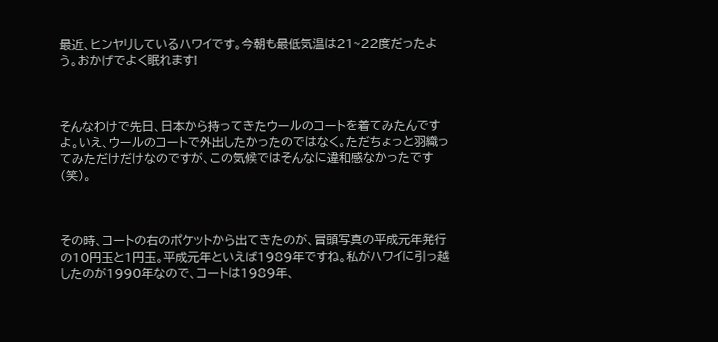最近、ヒンヤリしているハワイです。今朝も最低気温は21~22度だったよう。おかげでよく眠れます!



そんなわけで先日、日本から持ってきたウールのコートを着てみたんですよ。いえ、ウールのコートで外出したかったのではなく。ただちょっと羽織ってみただけだけなのですが、この気候ではそんなに違和感なかったです(笑)。



その時、コートの右のポケットから出てきたのが、冒頭写真の平成元年発行の10円玉と1円玉。平成元年といえば1989年ですね。私がハワイに引っ越したのが1990年なので、コートは1989年、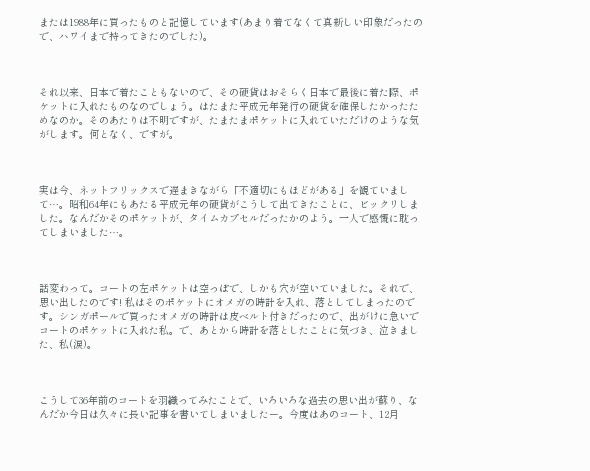または1988年に買ったものと記憶しています(あまり着てなくて真新しい印象だったので、ハワイまで持ってきたのでした)。



それ以来、日本で着たこともないので、その硬貨はおそらく日本で最後に着た際、ポケットに入れたものなのでしょう。はたまた平成元年発行の硬貨を確保したかったためなのか。そのあたりは不明ですが、たまたまポケットに入れていただけのような気がします。何となく、ですが。



実は今、ネットフリックスで遅まきながら「不適切にもほどがある」を観ていまして…。昭和64年にもあたる平成元年の硬貨がこうして出てきたことに、ビックリしました。なんだかそのポケットが、タイムカプセルだったかのよう。一人で感慨に耽ってしまいました…。



話変わって。コートの左ポケットは空っぽで、しかも穴が空いていました。それで、思い出したのです! 私はそのポケットにオメガの時計を入れ、落としてしまったのです。シンガポールで買ったオメガの時計は皮ベルト付きだったので、出がけに急いでコートのポケットに入れた私。で、あとから時計を落としたことに気づき、泣きました、私(涙)。



こうして36年前のコートを羽織ってみたことで、いろいろな過去の思い出が蘇り、なんだか今日は久々に長い記事を書いてしまいましたー。今度はあのコート、12月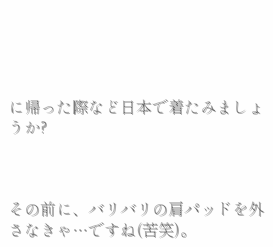に帰った際など日本で着たみましょうか?



その前に、バリバリの肩パッドを外さなきゃ…ですね(苦笑)。